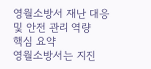영월소방서 재난 대응 및 안전 관리 역량
핵심 요약
영월소방서는 지진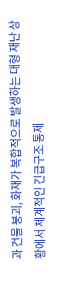과 건물 붕괴, 화재가 복합적으로 발생하는 대형 재난 상황에서 체계적인 긴급구조 통제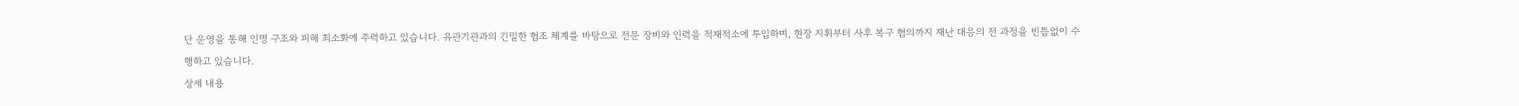단 운영을 통해 인명 구조와 피해 최소화에 주력하고 있습니다. 유관기관과의 긴밀한 협조 체계를 바탕으로 전문 장비와 인력을 적재적소에 투입하며, 현장 지휘부터 사후 복구 협의까지 재난 대응의 전 과정을 빈틈없이 수행하고 있습니다.
상세 내용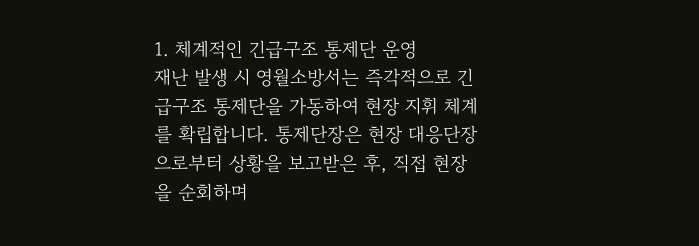1. 체계적인 긴급구조 통제단 운영
재난 발생 시 영월소방서는 즉각적으로 긴급구조 통제단을 가동하여 현장 지휘 체계를 확립합니다. 통제단장은 현장 대응단장으로부터 상황을 보고받은 후, 직접 현장을 순회하며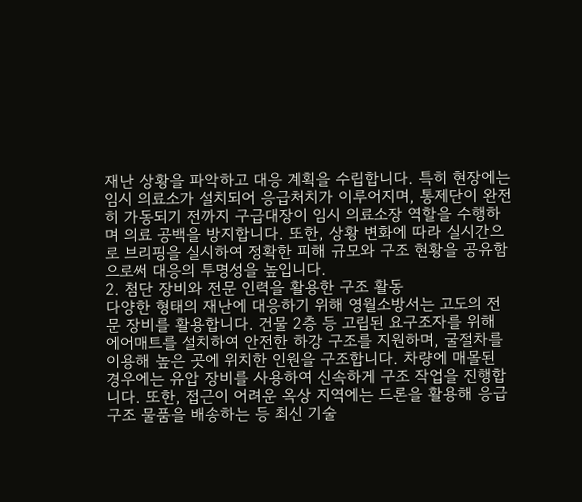재난 상황을 파악하고 대응 계획을 수립합니다. 특히 현장에는 임시 의료소가 설치되어 응급처치가 이루어지며, 통제단이 완전히 가동되기 전까지 구급대장이 임시 의료소장 역할을 수행하며 의료 공백을 방지합니다. 또한, 상황 변화에 따라 실시간으로 브리핑을 실시하여 정확한 피해 규모와 구조 현황을 공유함으로써 대응의 투명성을 높입니다.
2. 첨단 장비와 전문 인력을 활용한 구조 활동
다양한 형태의 재난에 대응하기 위해 영월소방서는 고도의 전문 장비를 활용합니다. 건물 2층 등 고립된 요구조자를 위해 에어매트를 설치하여 안전한 하강 구조를 지원하며, 굴절차를 이용해 높은 곳에 위치한 인원을 구조합니다. 차량에 매몰된 경우에는 유압 장비를 사용하여 신속하게 구조 작업을 진행합니다. 또한, 접근이 어려운 옥상 지역에는 드론을 활용해 응급 구조 물품을 배송하는 등 최신 기술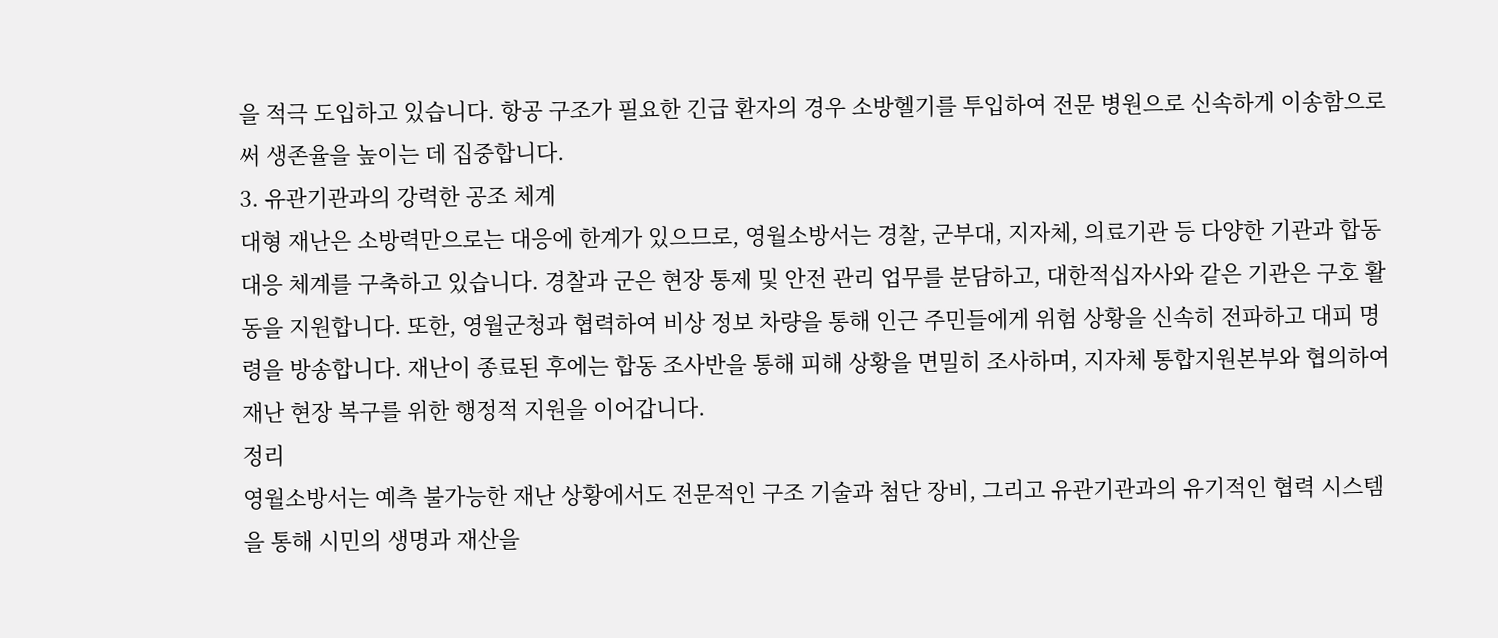을 적극 도입하고 있습니다. 항공 구조가 필요한 긴급 환자의 경우 소방헬기를 투입하여 전문 병원으로 신속하게 이송함으로써 생존율을 높이는 데 집중합니다.
3. 유관기관과의 강력한 공조 체계
대형 재난은 소방력만으로는 대응에 한계가 있으므로, 영월소방서는 경찰, 군부대, 지자체, 의료기관 등 다양한 기관과 합동 대응 체계를 구축하고 있습니다. 경찰과 군은 현장 통제 및 안전 관리 업무를 분담하고, 대한적십자사와 같은 기관은 구호 활동을 지원합니다. 또한, 영월군청과 협력하여 비상 정보 차량을 통해 인근 주민들에게 위험 상황을 신속히 전파하고 대피 명령을 방송합니다. 재난이 종료된 후에는 합동 조사반을 통해 피해 상황을 면밀히 조사하며, 지자체 통합지원본부와 협의하여 재난 현장 복구를 위한 행정적 지원을 이어갑니다.
정리
영월소방서는 예측 불가능한 재난 상황에서도 전문적인 구조 기술과 첨단 장비, 그리고 유관기관과의 유기적인 협력 시스템을 통해 시민의 생명과 재산을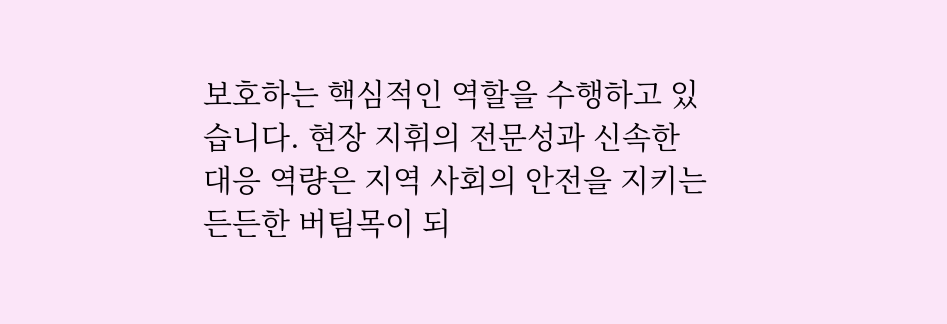보호하는 핵심적인 역할을 수행하고 있습니다. 현장 지휘의 전문성과 신속한 대응 역량은 지역 사회의 안전을 지키는 든든한 버팀목이 되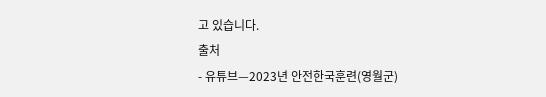고 있습니다.
출처
- 유튜브—2023년 안전한국훈련(영월군)